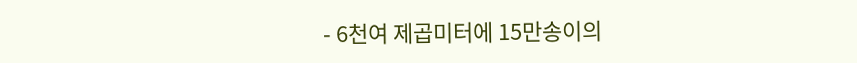- 6천여 제곱미터에 15만송이의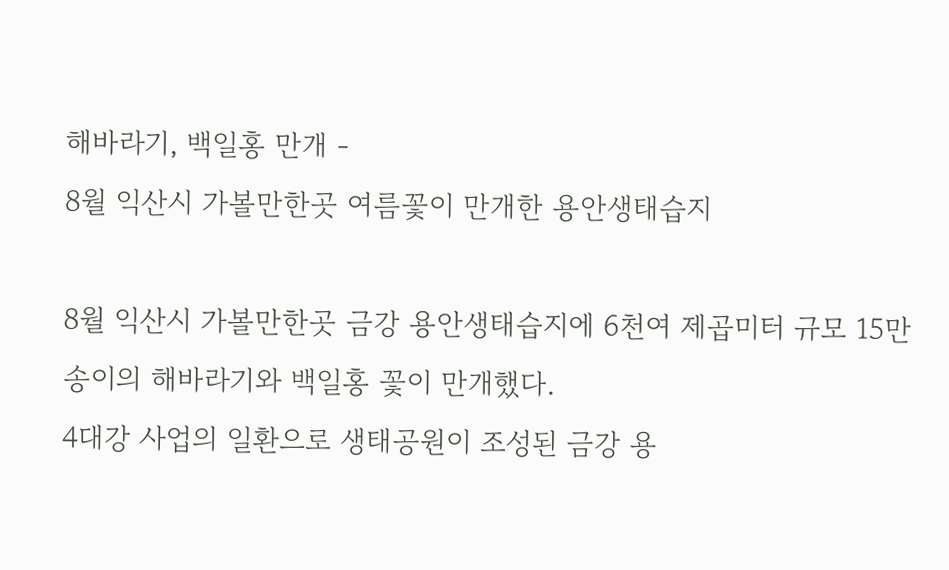해바라기, 백일홍 만개 -
8월 익산시 가볼만한곳 여름꽃이 만개한 용안생태습지

8월 익산시 가볼만한곳 금강 용안생태습지에 6천여 제곱미터 규모 15만 송이의 해바라기와 백일홍 꽃이 만개했다.
4대강 사업의 일환으로 생태공원이 조성된 금강 용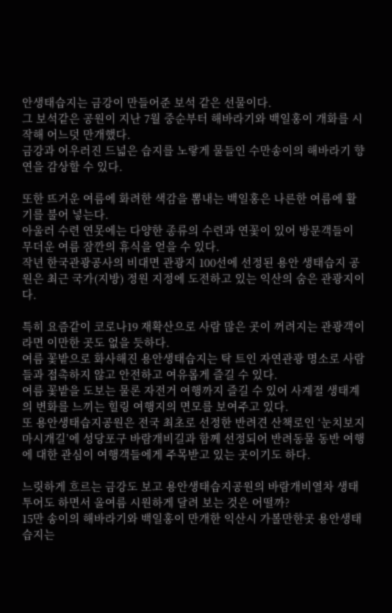안생태습지는 금강이 만들어준 보석 같은 선물이다.
그 보석같은 공원이 지난 7월 중순부터 해바라기와 백일홍이 개화를 시작해 어느덧 만개했다.
금강과 어우러진 드넓은 습지를 노랗게 물들인 수만송이의 해바라기 향연을 감상할 수 있다.

또한 뜨거운 여름에 화려한 색감을 뽐내는 백일홍은 나른한 여름에 활기를 불어 넣는다.
아울러 수련 연못에는 다양한 종류의 수련과 연꽃이 있어 방문객들이 무더운 여름 잠깐의 휴식을 얻을 수 있다.
작년 한국관광공사의 비대면 관광지 100선에 선정된 용안 생태습지 공원은 최근 국가(지방) 정원 지정에 도전하고 있는 익산의 숨은 관광지이다.

특히 요즘같이 코로나19 재확산으로 사람 많은 곳이 꺼려지는 관광객이라면 이만한 곳도 없을 듯하다.
여름 꽃밭으로 화사해진 용안생태습지는 탁 트인 자연관광 명소로 사람들과 접촉하지 않고 안전하고 여유롭게 즐길 수 있다.
여름 꽃밭을 도보는 물론 자전거 여행까지 즐길 수 있어 사계절 생태계의 변화를 느끼는 힐링 여행지의 면모를 보여주고 있다.
또 용안생태습지공원은 전국 최초로 선정한 반려견 산책로인 ‘눈치보지마시개길’에 성당포구 바람개비길과 함께 선정되어 반려동물 동반 여행에 대한 관심이 여행객들에게 주목받고 있는 곳이기도 하다.

느릿하게 흐르는 금강도 보고 용안생태습지공원의 바람개비열차 생태투어도 하면서 올여름 시원하게 달려 보는 것은 어떨까?
15만 송이의 해바라기와 백일홍이 만개한 익산시 가볼만한곳 용안생태습지는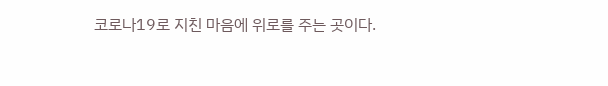코로나19로 지친 마음에 위로를 주는 곳이다.